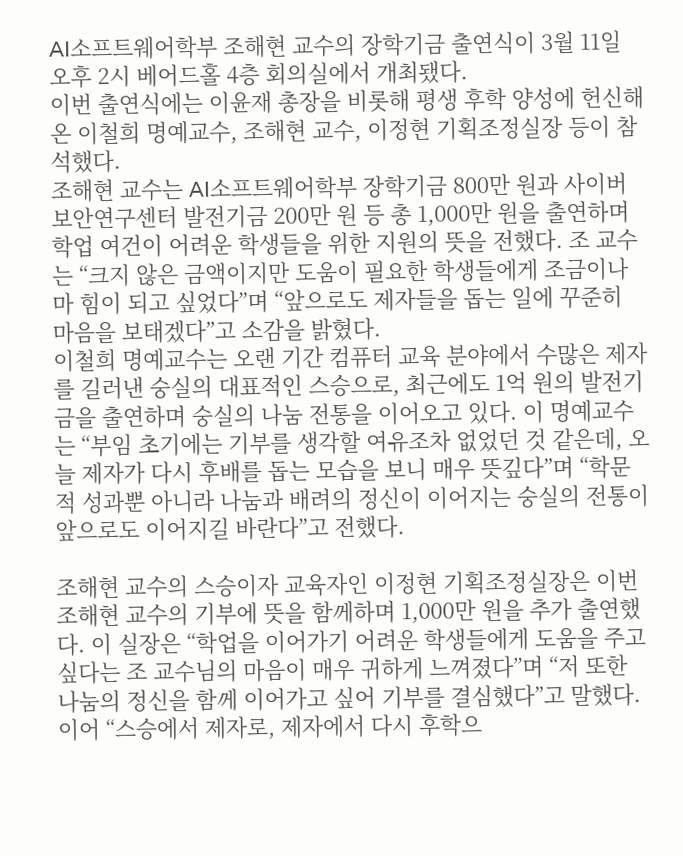AI소프트웨어학부 조해현 교수의 장학기금 출연식이 3월 11일 오후 2시 베어드홀 4층 회의실에서 개최됐다.
이번 출연식에는 이윤재 총장을 비롯해 평생 후학 양성에 헌신해 온 이철희 명예교수, 조해현 교수, 이정현 기획조정실장 등이 참석했다.
조해현 교수는 AI소프트웨어학부 장학기금 800만 원과 사이버보안연구센터 발전기금 200만 원 등 총 1,000만 원을 출연하며 학업 여건이 어려운 학생들을 위한 지원의 뜻을 전했다. 조 교수는 “크지 않은 금액이지만 도움이 필요한 학생들에게 조금이나마 힘이 되고 싶었다”며 “앞으로도 제자들을 돕는 일에 꾸준히 마음을 보태겠다”고 소감을 밝혔다.
이철희 명예교수는 오랜 기간 컴퓨터 교육 분야에서 수많은 제자를 길러낸 숭실의 대표적인 스승으로, 최근에도 1억 원의 발전기금을 출연하며 숭실의 나눔 전통을 이어오고 있다. 이 명예교수는 “부임 초기에는 기부를 생각할 여유조차 없었던 것 같은데, 오늘 제자가 다시 후배를 돕는 모습을 보니 매우 뜻깊다”며 “학문적 성과뿐 아니라 나눔과 배려의 정신이 이어지는 숭실의 전통이 앞으로도 이어지길 바란다”고 전했다.

조해현 교수의 스승이자 교육자인 이정현 기획조정실장은 이번 조해현 교수의 기부에 뜻을 함께하며 1,000만 원을 추가 출연했다. 이 실장은 “학업을 이어가기 어려운 학생들에게 도움을 주고 싶다는 조 교수님의 마음이 매우 귀하게 느껴졌다”며 “저 또한 나눔의 정신을 함께 이어가고 싶어 기부를 결심했다”고 말했다. 이어 “스승에서 제자로, 제자에서 다시 후학으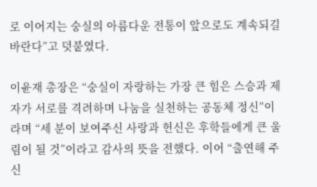로 이어지는 숭실의 아름다운 전통이 앞으로도 계속되길 바란다”고 덧붙였다.

이윤재 총장은 “숭실이 자랑하는 가장 큰 힘은 스승과 제자가 서로를 격려하며 나눔을 실천하는 공동체 정신”이라며 “세 분이 보여주신 사랑과 헌신은 후학들에게 큰 울림이 될 것”이라고 감사의 뜻을 전했다. 이어 “출연해 주신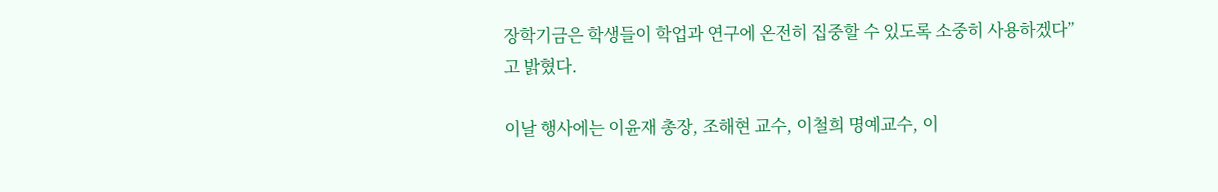장학기금은 학생들이 학업과 연구에 온전히 집중할 수 있도록 소중히 사용하겠다”고 밝혔다.

이날 행사에는 이윤재 총장, 조해현 교수, 이철희 명예교수, 이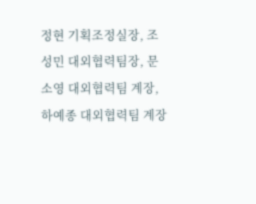정현 기획조정실장, 조성민 대외협력팀장, 문소영 대외협력팀 계장, 하예종 대외협력팀 계장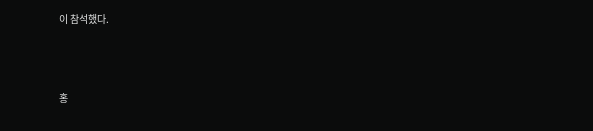이 참석했다.



홍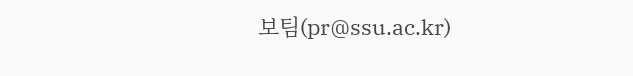보팀(pr@ssu.ac.kr)